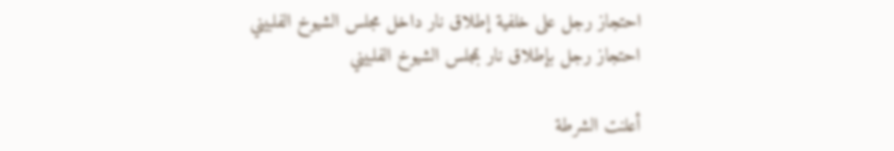احتجاز رجل على خلفية إطلاق نار داخل مجلس الشيوخ الفلبيني
احتجاز رجل بإطلاق نار بمجلس الشيوخ الفلبيني

أعلنت الشرطة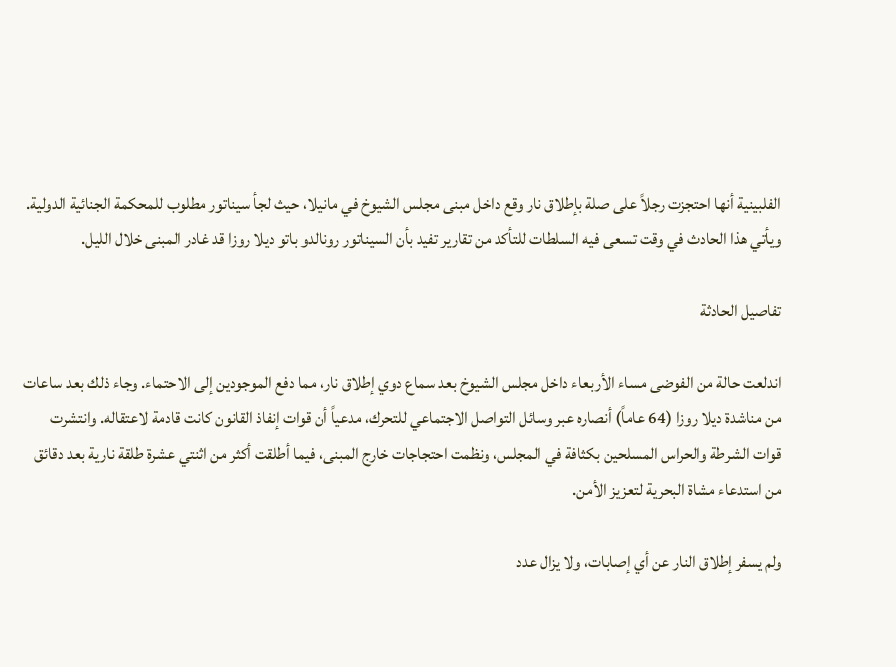الفلبينية أنها احتجزت رجلاً على صلة بإطلاق نار وقع داخل مبنى مجلس الشيوخ في مانيلا، حيث لجأ سيناتور مطلوب للمحكمة الجنائية الدولية. ويأتي هذا الحادث في وقت تسعى فيه السلطات للتأكد من تقارير تفيد بأن السيناتور رونالدو باتو ديلا روزا قد غادر المبنى خلال الليل.

تفاصيل الحادثة

اندلعت حالة من الفوضى مساء الأربعاء داخل مجلس الشيوخ بعد سماع دوي إطلاق نار، مما دفع الموجودين إلى الاحتماء. وجاء ذلك بعد ساعات من مناشدة ديلا روزا (64 عاماً) أنصاره عبر وسائل التواصل الاجتماعي للتحرك، مدعياً أن قوات إنفاذ القانون كانت قادمة لاعتقاله. وانتشرت قوات الشرطة والحراس المسلحين بكثافة في المجلس، ونظمت احتجاجات خارج المبنى، فيما أطلقت أكثر من اثنتي عشرة طلقة نارية بعد دقائق من استدعاء مشاة البحرية لتعزيز الأمن.

ولم يسفر إطلاق النار عن أي إصابات، ولا يزال عدد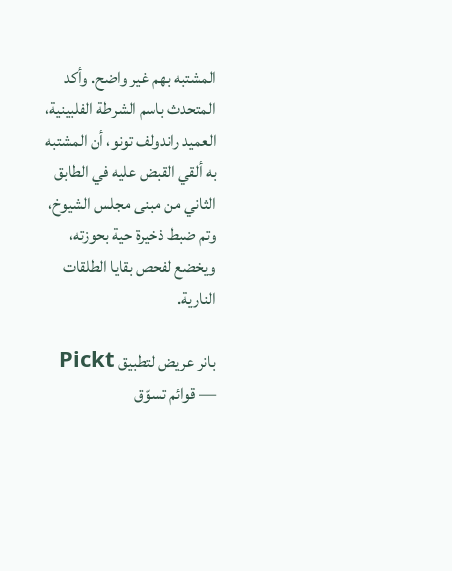المشتبه بهم غير واضح. وأكد المتحدث باسم الشرطة الفلبينية، العميد راندولف تونو، أن المشتبه به ألقي القبض عليه في الطابق الثاني من مبنى مجلس الشيوخ، وتم ضبط ذخيرة حية بحوزته، ويخضع لفحص بقايا الطلقات النارية.

بانر عريض لتطبيق Pickt — قوائم تسوّق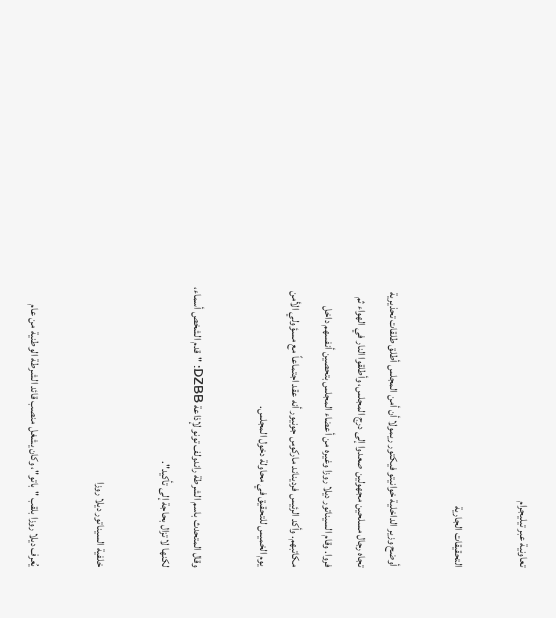تعاونية عبر تيليجرام

التحقيقات الجارية

أوضح وزير الداخلية خوانيتو فيكتور ريمولا أن أمن المجلس أطلق طلقات تحذيرية تجاه رجال مسلحين مجهولين صعدوا إلى درج المجلس، وأطلقوا النار في الهواء ثم فروا. وقام السيناتور ديلا روزا وغيره من أعضاء المجلس بتحصين أنفسهم داخل مكاتبهم. وأكد الرئيس فرديناند ماركوس جونيور أنه عقد اجتماعاً مع مسؤولي الأمن يوم الخميس للتحقيق في محاولة دخول المجلس.

وقال المتحدث باسم الشرطة راندولف تونو لإذاعة DZBB: "قدم الشخص أسماء، لكنها لا تزال بحاجة إلى تأكيد".

خلفية السيناتور ديلا روزا

يُعرف ديلا روزا بلقب "باتو"، وكان يشغل منصب قائد الشرطة الوطنية من عام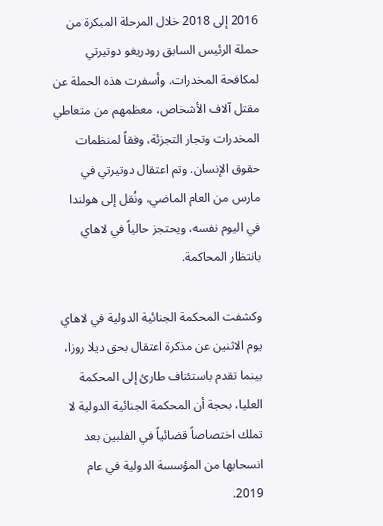2016 إلى 2018 خلال المرحلة المبكرة من حملة الرئيس السابق رودريغو دوتيرتي لمكافحة المخدرات. وأسفرت هذه الحملة عن مقتل آلاف الأشخاص، معظمهم من متعاطي المخدرات وتجار التجزئة، وفقاً لمنظمات حقوق الإنسان. وتم اعتقال دوتيرتي في مارس من العام الماضي، ونُقل إلى هولندا في اليوم نفسه، ويحتجز حالياً في لاهاي بانتظار المحاكمة.

وكشفت المحكمة الجنائية الدولية في لاهاي يوم الاثنين عن مذكرة اعتقال بحق ديلا روزا، بينما تقدم باستئناف طارئ إلى المحكمة العليا، بحجة أن المحكمة الجنائية الدولية لا تملك اختصاصاً قضائياً في الفلبين بعد انسحابها من المؤسسة الدولية في عام 2019.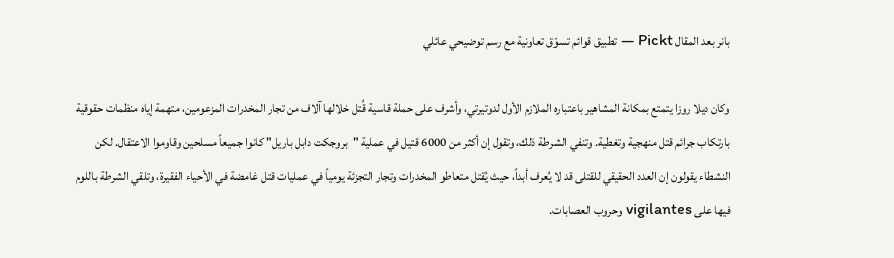بانر بعد المقال Pickt — تطبيق قوائم تسوّق تعاونية مع رسم توضيحي عائلي

وكان ديلا روزا يتمتع بمكانة المشاهير باعتباره الملازم الأول لدوتيرتي، وأشرف على حملة قاسية قُتل خلالها آلاف من تجار المخدرات المزعومين، متهمة إياه منظمات حقوقية بارتكاب جرائم قتل منهجية وتغطية. وتنفي الشرطة ذلك، وتقول إن أكثر من 6000 قتيل في عملية "بروجكت دابل باريل" كانوا جميعاً مسلحين وقاوموا الاعتقال. لكن النشطاء يقولون إن العدد الحقيقي للقتلى قد لا يُعرف أبداً، حيث يُقتل متعاطو المخدرات وتجار التجزئة يومياً في عمليات قتل غامضة في الأحياء الفقيرة، وتلقي الشرطة باللوم فيها على vigilantes وحروب العصابات.